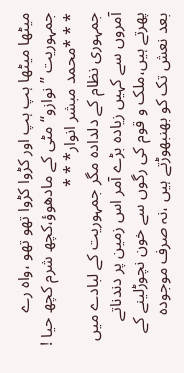میٹھا میٹھا ہپ ہپ اور کڑوا کڑوا تھو تھو ،واہ رے جمہوریت ’’نوازو‘‘ مٹی کے مادھوؤ،کچھ شرم کچھ حیا !
* * *محمد مبشر انوار* * *
جمہوری نظام کے دلدادہ مگر جمہوریت کے لبادے میں آمروں سے کہیں زیادہ بڑے آمر اس زمین پر دندناتے پھرتے ہیں،ملک و قوم کی رگوں سے خون نچوڑلینے کے بعد نعش تک کو بھنبھوڑتے ہیں ،نہ صرف موجودہ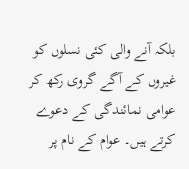بلکہ آنے والی کئی نسلوں کو غیروں کے آگے گروی رکھ کر عوامی نمائندگی کے دعوے کرتے ہیں۔ عوام کے نام پر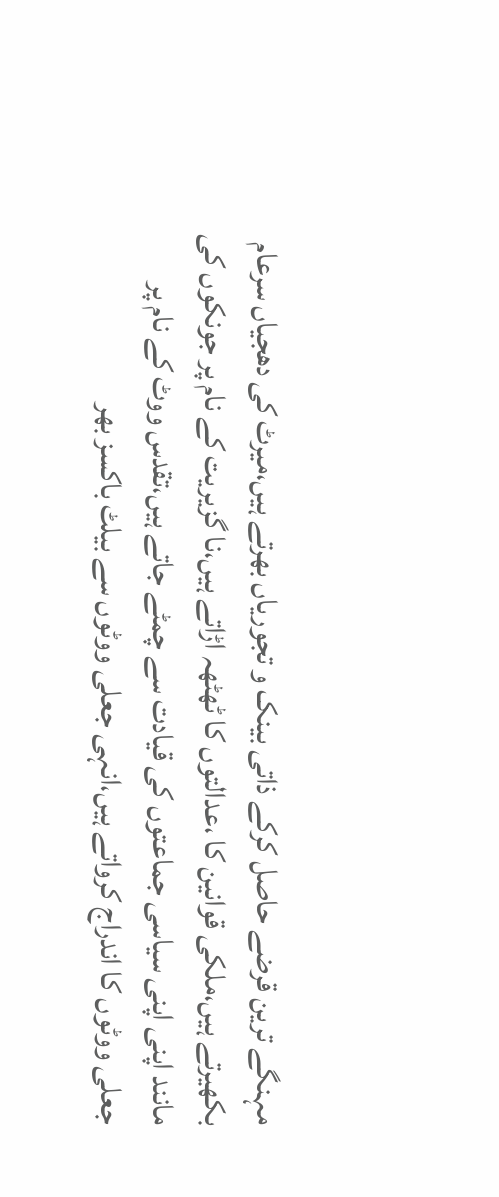مہنگے ترین قرضے حاصل کرکے ذاتی بینک و تجوریاں بھرتے ہیں،میرٹ کی دھجیاں سرعام بکھیرتے ہیں،ملکی قوانین کا ،عدالتوں کا ٹھٹھہ اڑاتے ہیں،نا گزیریت کے نام پر جونکوں کی مانند اپنی اپنی سیاسی جماعتوں کی قیادت سے چمٹے جاتے ہیں،تقدس ووٹ کے نام پر جعلی ووٹوں کا اندراج کرواتے ہیں،انہی جعلی ووٹوں سے بیلٹ باکسز بھر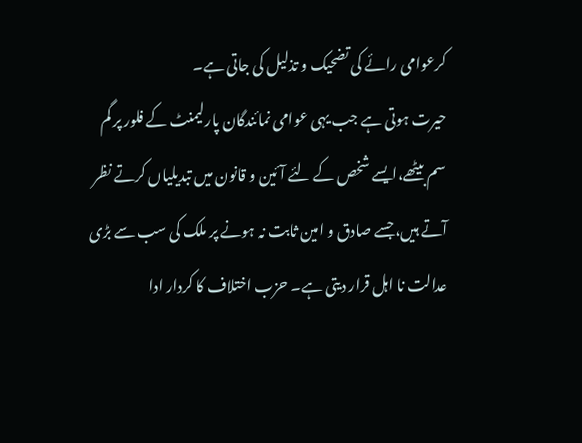کرعوامی رائے کی تضحیک و تذلیل کی جاتی ہے۔
حیرت ہوتی ہے جب یہی عوامی نمائندگان پارلیمنٹ کے فلور پر گم سم بیٹھے،ایسے شخص کے لئے آئین و قانون میں تبدیلیاں کرتے نظر آتے ہیں،جسے صادق و امین ثابت نہ ہونے پر ملک کی سب سے بڑی عدالت نا اہل قرار دیتی ہے۔ حزب اختلاف کا کردار ادا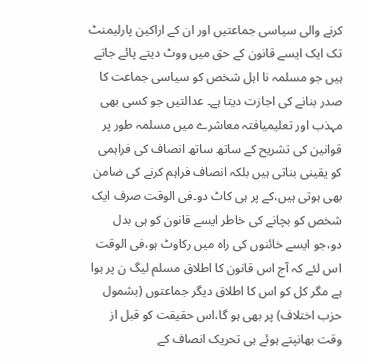کرنے والی سیاسی جماعتیں اور ان کے اراکین پارلیمنٹ تک ایک ایسے قانون کے حق میں ووٹ دیتے پائے جاتے ہیں جو مسلمہ نا اہل شخص کو سیاسی جماعت کا صدر بنانے کی اجازت دیتا ہے۔ عدالتیں جو کسی بھی مہذب اور تعلیمیافتہ معاشرے میں مسلمہ طور پر قوانین کی تشریح کے ساتھ ساتھ انصاف کی فراہمی کو یقینی بناتی ہیں بلکہ انصاف فراہم کرنے کی ضامن بھی ہوتی ہیں،کے پر ہی کاٹ دو۔فی الوقت صرف ایک شخص کو بچانے کی خاطر ایسے قانون کو ہی بدل دو،جو ایسے خائنوں کی راہ میں رکاوٹ ہو،فی الوقت اس لئے کہ آج اس قانون کا اطلاق مسلم لیگ ن پر ہوا ہے مگر کل کو اس کا اطلاق دیگر جماعتوں (بشمول حزب اختلاف) پر بھی ہو گا،اس حقیقت کو قبل از وقت بھانپتے ہوئے ہی تحریک انصاف کے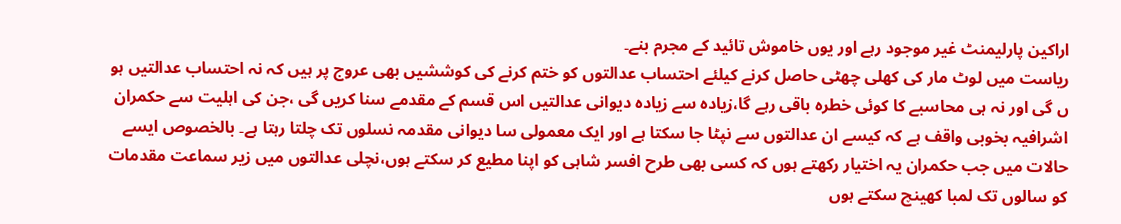اراکین پارلیمنٹ غیر موجود رہے اور یوں خاموش تائید کے مجرم بنے۔
ریاست میں لوٹ مار کی کھلی چھٹی حاصل کرنے کیلئے احتساب عدالتوں کو ختم کرنے کی کوششیں بھی عروج پر ہیں کہ نہ احتساب عدالتیں ہو ں گی اور نہ ہی محاسبے کا کوئی خطرہ باقی رہے گا،زیادہ سے زیادہ دیوانی عدالتیں اس قسم کے مقدمے سنا کریں گی ،جن کی اہلیت سے حکمران اشرافیہ بخوبی واقف ہے کہ کیسے ان عدالتوں سے نپٹا جا سکتا ہے اور ایک معمولی سا دیوانی مقدمہ نسلوں تک چلتا رہتا ہے۔ بالخصوص ایسے حالات میں جب حکمران یہ اختیار رکھتے ہوں کہ کسی بھی طرح افسر شاہی کو اپنا مطیع کر سکتے ہوں،نچلی عدالتوں میں زیر سماعت مقدمات کو سالوں تک لمبا کھینچ سکتے ہوں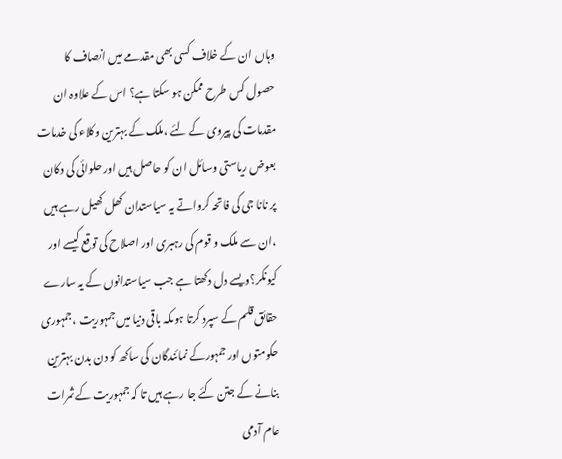وہاں ان کے خلاف کسی بھی مقدمے میں انصاف کا حصول کس طرح ممکن ہو سکتا ہے؟ اس کے علاوہ ان مقدمات کی پیروی کے لئے ،ملک کے بہترین وکلاء کی خدمات بعوض ریاستی وسائل ان کو حاصل ہیں اور حلوائی کی دکان پر نانا جی کی فاتحہ کرواتے یہ سیاستدان کھل کھیل رہے ہیں ،ان سے ملک و قوم کی رہبری اور اصلاح کی توقع کیسے اور کیونکر؟ویسے دل دکھتا ہے جب سیاستدانوں کے یہ سارے حقائق قلم کے سپرد کرتا ہوںکہ باقی دنیا میں جمہوریت ،جمہوری حکومتوں اور جمہورکے نمائندگان کی ساکھ کو دن بدن بہترین بنانے کے جتن کئے جا رہے ہیں تا کہ جمہوریت کے ثمرات عام آدمی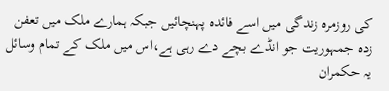کی روزمرہ زندگی میں اسے فائدہ پہنچائیں جبکہ ہمارے ملک میں تعفن زدہ جمہوریت جو انڈے بچے دے رہی ہے،اس میں ملک کے تمام وسائل یہ حکمران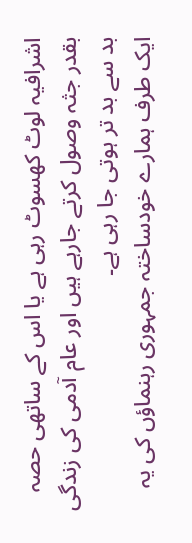اشرافیہ لوٹ کھسوٹ رہی ہے یا اس کے ساتھی حصہ بقدر جثہ وصول کرتے جارہے ہیں اور عام آدمی کی زندگی بد سے بد تر ہوتی جا رہی ہے۔
ایک طرف ہمارے خودساختہ جمہوری رہنماؤں کی یہ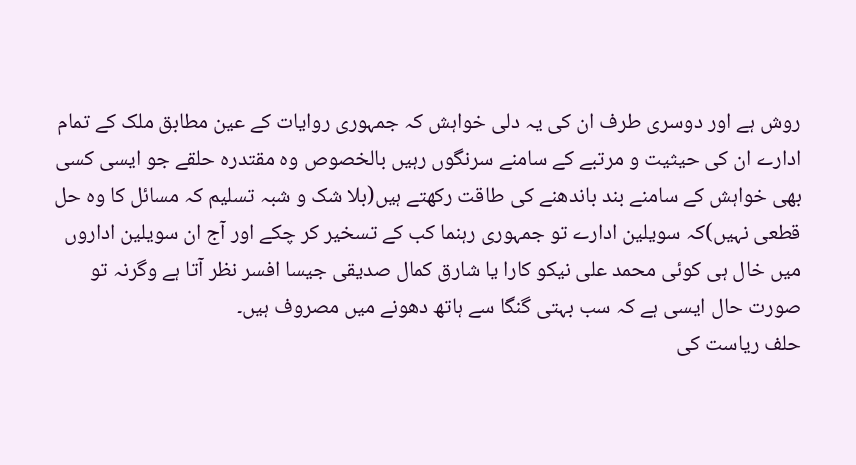روش ہے اور دوسری طرف ان کی یہ دلی خواہش کہ جمہوری روایات کے عین مطابق ملک کے تمام ادارے ان کی حیثیت و مرتبے کے سامنے سرنگوں رہیں بالخصوص وہ مقتدرہ حلقے جو ایسی کسی بھی خواہش کے سامنے بند باندھنے کی طاقت رکھتے ہیں(بلا شک و شبہ تسلیم کہ مسائل کا وہ حل قطعی نہیں)کہ سویلین ادارے تو جمہوری رہنما کب کے تسخیر کر چکے اور آج ان سویلین اداروں میں خال ہی کوئی محمد علی نیکو کارا یا شارق کمال صدیقی جیسا افسر نظر آتا ہے وگرنہ تو صورت حال ایسی ہے کہ سب بہتی گنگا سے ہاتھ دھونے میں مصروف ہیں۔
حلف ریاست کی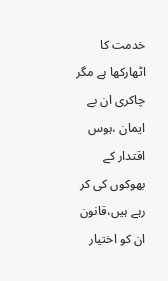خدمت کا اٹھارکھا ہے مگر چاکری ان بے ایمان ،ہوس اقتدار کے بھوکوں کی کر رہے ہیں،قانون ان کو اختیار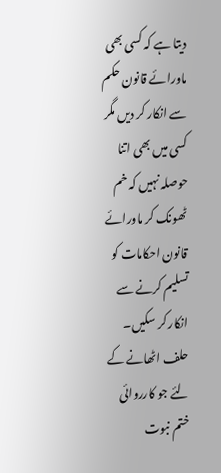دیتا ہے کہ کسی بھی ماورائے قانون حکم سے انکار کر دیں مگر کسی میں بھی اتنا حوصلہ نہیں کہ خم ٹھونک کر ماورائے قانون احکامات کو تسلیم کرنے سے انکار کر سکیں۔ حلف اٹھانے کے لئے جو کارروائی ختم نبوت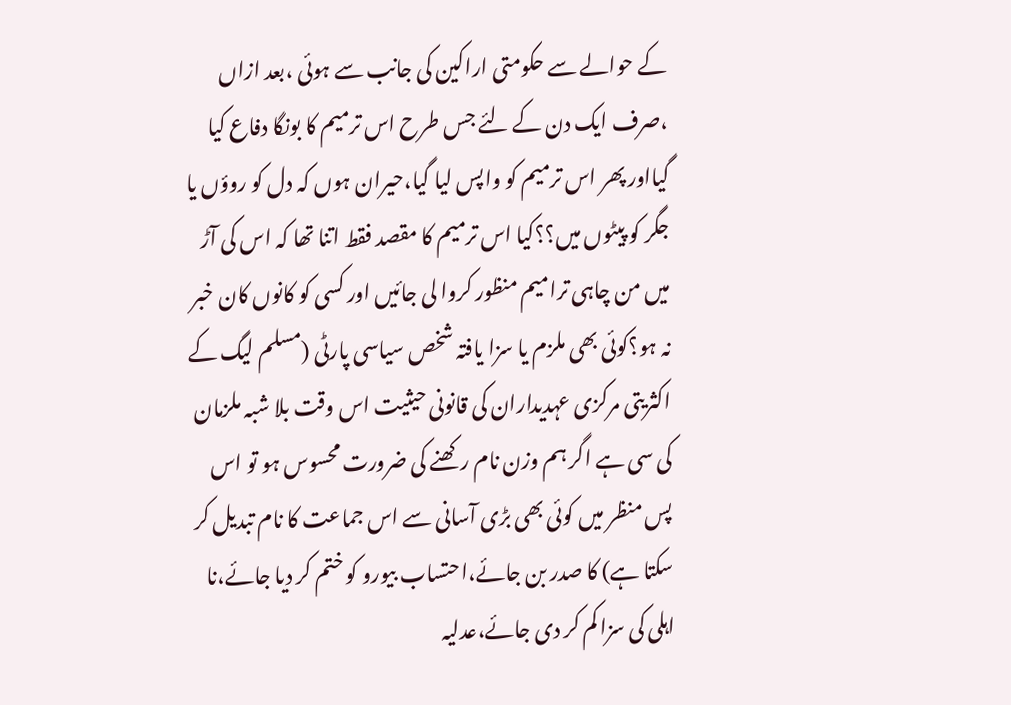کے حوالے سے حکومتی اراکین کی جانب سے ہوئی ،بعد ازاں ،صرف ایک دن کے لئے جس طرح اس ترمیم کا بونگا دفاع کیا گیااور پھر اس ترمیم کو واپس لیا گیا،حیران ہوں کہ دل کو روؤں یا جگر کو پیٹوں میں؟؟کیا اس ترمیم کا مقصد فقط اتنا تھا کہ اس کی آڑ میں من چاہی ترامیم منظور کروا لی جائیں اور کسی کو کانوں کان خبر نہ ہو؟کوئی بھی ملزم یا سزا یافتہ شخص سیاسی پارٹی (مسلم لیگ کے اکثریتی مرکزی عہدیداران کی قانونی حیثیت اس وقت بلا شبہ ملزمان کی سی ہے اگر ہم وزن نام رکھنے کی ضرورت محسوس ہو تو اس پس منظر میں کوئی بھی بڑی آسانی سے اس جماعت کا نام تبدیل کر سکتا ہے) کا صدر بن جائے،احتساب بیورو کو ختم کر دیا جائے،نا اہلی کی سزا کم کر دی جائے،عدلیہ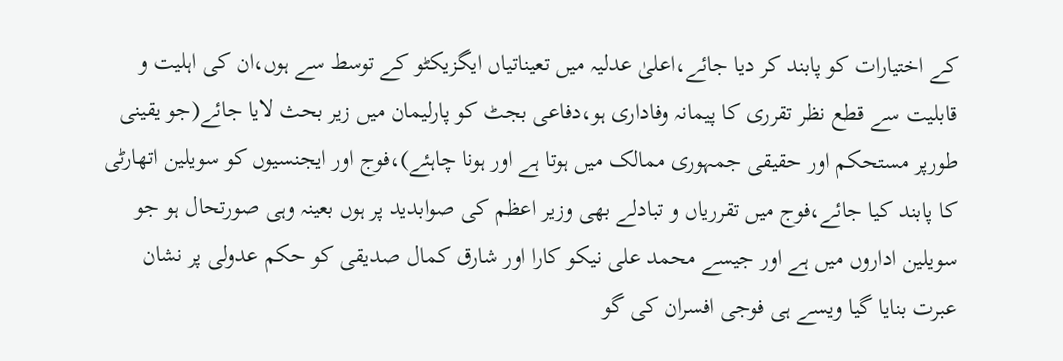کے اختیارات کو پابند کر دیا جائے،اعلیٰ عدلیہ میں تعیناتیاں ایگزیکٹو کے توسط سے ہوں،ان کی اہلیت و قابلیت سے قطع نظر تقرری کا پیمانہ وفاداری ہو،دفاعی بجٹ کو پارلیمان میں زیر بحث لایا جائے(جو یقینی طورپر مستحکم اور حقیقی جمہوری ممالک میں ہوتا ہے اور ہونا چاہئے)،فوج اور ایجنسیوں کو سویلین اتھارٹی کا پابند کیا جائے،فوج میں تقرریاں و تبادلے بھی وزیر اعظم کی صوابدید پر ہوں بعینہ وہی صورتحال ہو جو سویلین اداروں میں ہے اور جیسے محمد علی نیکو کارا اور شارق کمال صدیقی کو حکم عدولی پر نشان عبرت بنایا گیا ویسے ہی فوجی افسران کی گو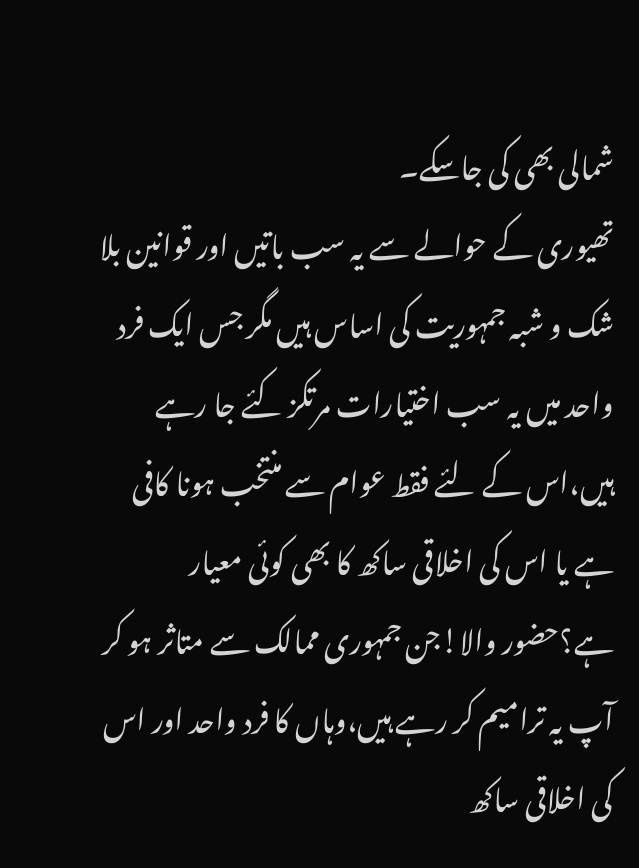شمالی بھی کی جاسکے۔
تھیوری کے حوالے سے یہ سب باتیں اور قوانین بلا شک و شبہ جمہوریت کی اساس ہیں مگر جس ایک فرد واحد میں یہ سب اختیارات مرتکز کئے جا رہے ہیں،اس کے لئے فقط عوام سے منتخب ہونا کافی ہے یا اس کی اخلاقی ساکھ کا بھی کوئی معیار ہے؟حضور والا!جن جمہوری ممالک سے متاثر ہو کر آپ یہ ترامیم کر رہے ہیں،وہاں کا فرد واحد اور اس کی اخلاقی ساکھ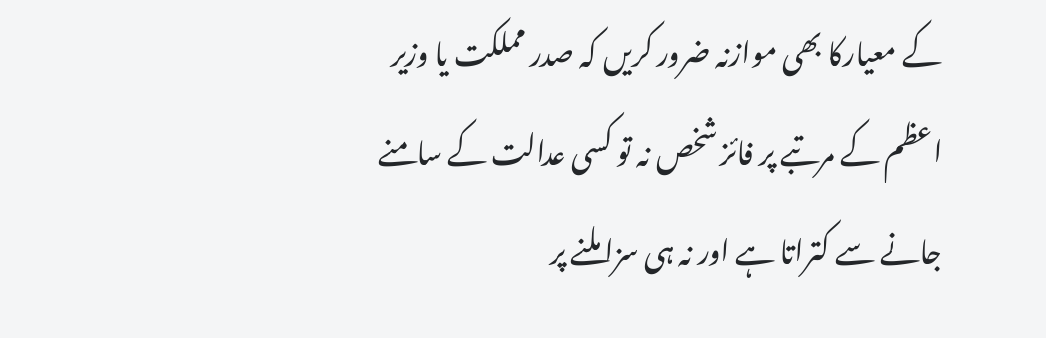کے معیارکا بھی موازنہ ضرور کریں کہ صدر مملکت یا وزیر اعظم کے مرتبے پر فائز شخص نہ تو کسی عدالت کے سامنے جانے سے کتراتا ہے اور نہ ہی سزا ملنے پر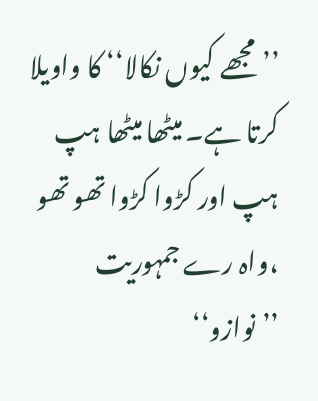’’مجھے کیوں نکالا‘‘ کا واویلا کرتا ہے۔ میٹھا میٹھا ہپ ہپ اور کڑوا کڑوا تھو تھو ،واہ رے جمہوریت ’’نوازو‘‘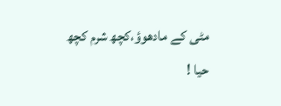مٹی کے مادھوؤ،کچھ شرم کچھ حیا !